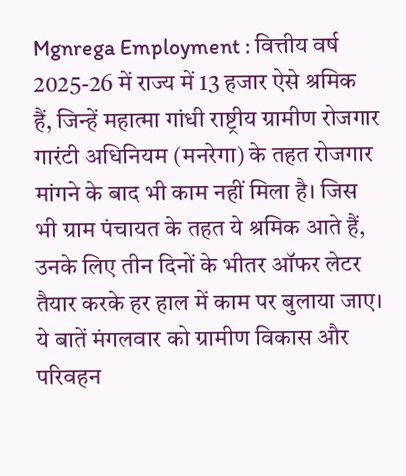Mgnrega Employment : वित्तीय वर्ष 2025-26 में राज्य में 13 हजार ऐसे श्रमिक हैं, जिन्हें महात्मा गांधी राष्ट्रीय ग्रामीण रोजगार गारंटी अधिनियम (मनरेगा) के तहत रोजगार मांगने के बाद भी काम नहीं मिला है। जिस भी ग्राम पंचायत के तहत ये श्रमिक आते हैं, उनके लिए तीन दिनों के भीतर ऑफर लेटर तैयार करके हर हाल में काम पर बुलाया जाए। ये बातें मंगलवार को ग्रामीण विकास और परिवहन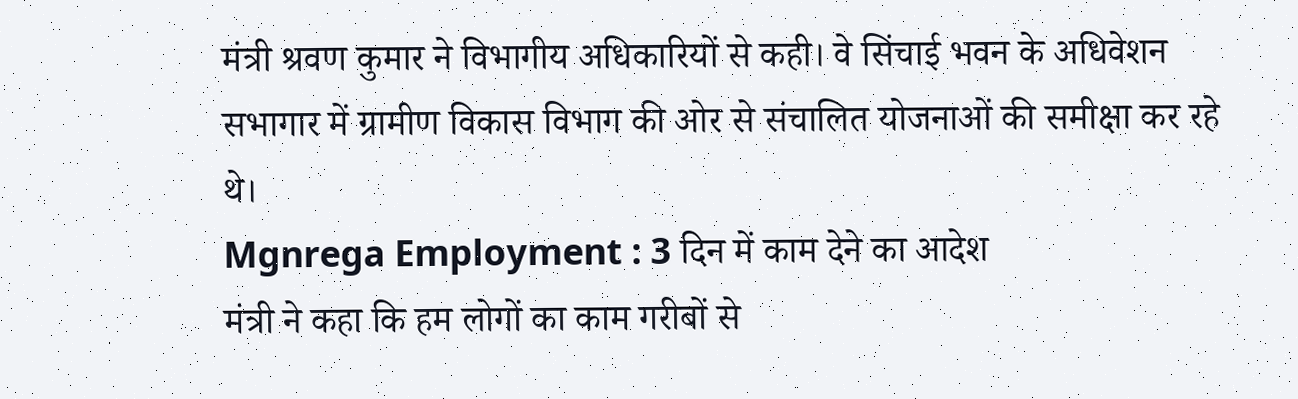मंत्री श्रवण कुमार ने विभागीय अधिकारियों से कही। वे सिंचाई भवन के अधिवेशन सभागार में ग्रामीण विकास विभाग की ओर से संचालित योजनाओं की समीक्षा कर रहे थे।
Mgnrega Employment : 3 दिन में काम देने का आदेश
मंत्री ने कहा कि हम लोगों का काम गरीबों से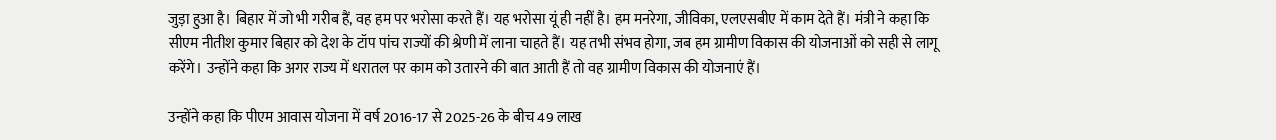जुड़ा हुआ है। बिहार में जो भी गरीब हैं, वह हम पर भरोसा करते हैं। यह भरोसा यूं ही नहीं है। हम मनरेगा, जीविका, एलएसबीए में काम देते हैं। मंत्री ने कहा कि सीएम नीतीश कुमार बिहार को देश के टॉप पांच राज्यों की श्रेणी में लाना चाहते हैं। यह तभी संभव होगा, जब हम ग्रामीण विकास की योजनाओं को सही से लागू करेंगे। उन्होंने कहा कि अगर राज्य में धरातल पर काम को उतारने की बात आती हैं तो वह ग्रामीण विकास की योजनाएं हैं।

उन्होंने कहा कि पीएम आवास योजना में वर्ष 2016-17 से 2025-26 के बीच 49 लाख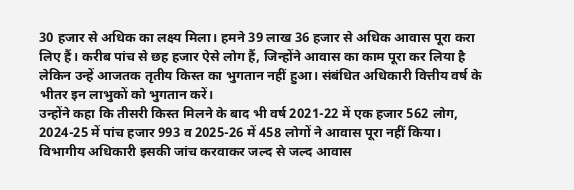30 हजार से अधिक का लक्ष्य मिला। हमने 39 लाख 36 हजार से अधिक आवास पूरा करा लिए हैं। करीब पांच से छह हजार ऐसे लोग हैं, जिन्होंने आवास का काम पूरा कर लिया है लेकिन उन्हें आजतक तृतीय किस्त का भुगतान नहीं हुआ। संबंधित अधिकारी वित्तीय वर्ष के भीतर इन लाभुकों को भुगतान करें।
उन्होंने कहा कि तीसरी किस्त मिलने के बाद भी वर्ष 2021-22 में एक हजार 562 लोग, 2024-25 में पांच हजार 993 व 2025-26 में 458 लोगों ने आवास पूरा नहीं किया। विभागीय अधिकारी इसकी जांच करवाकर जल्द से जल्द आवास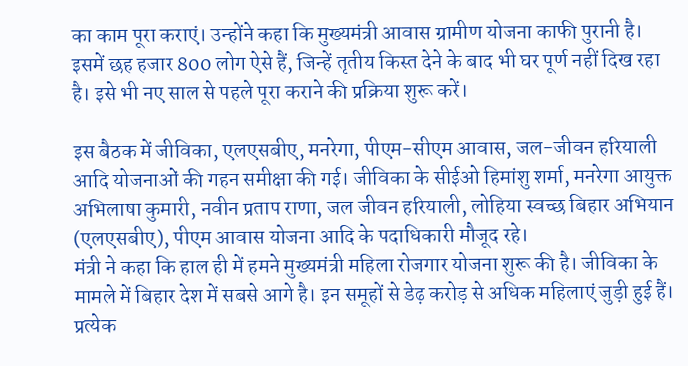का काम पूरा कराएं। उन्होंने कहा कि मुख्यमंत्री आवास ग्रामीण योजना काफी पुरानी है। इसमें छह हजार 800 लोग ऐसे हैं, जिन्हें तृतीय किस्त देने के बाद भी घर पूर्ण नहीं दिख रहा है। इसे भी नए साल से पहले पूरा कराने की प्रक्रिया शुरू करें।

इस बैठक में जीविका, एलएसबीए, मनरेगा, पीएम-सीएम आवास, जल-जीवन हरियाली आदि योजनाओं की गहन समीक्षा की गई। जीविका के सीईओ हिमांशु शर्मा, मनरेगा आयुक्त अभिलाषा कुमारी, नवीन प्रताप राणा, जल जीवन हरियाली, लोहिया स्वच्छ बिहार अभियान (एलएसबीए), पीएम आवास योजना आदि के पदाधिकारी मौजूद रहे।
मंत्री ने कहा कि हाल ही में हमने मुख्यमंत्री महिला रोजगार योजना शुरू की है। जीविका के मामले में बिहार देश में सबसे आगे है। इन समूहों से डेढ़ करोड़ से अधिक महिलाएं जुड़ी हुई हैं।
प्रत्येक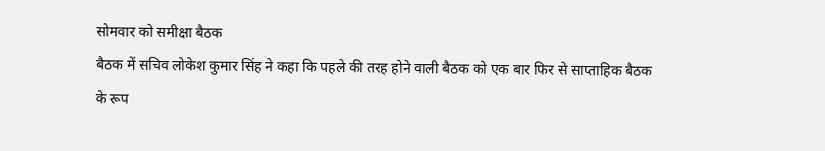सोमवार को समीक्षा बैठक
बैठक में सचिव लोकेश कुमार सिंह ने कहा कि पहले की तरह होने वाली बैठक को एक बार फिर से साप्ताहिक बैठक के रूप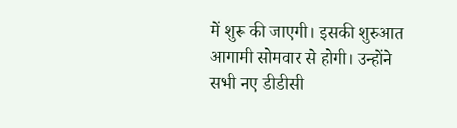में शुरू की जाएगी। इसकी शुरुआत आगामी सोमवार से होगी। उन्होंने सभी नए डीडीसी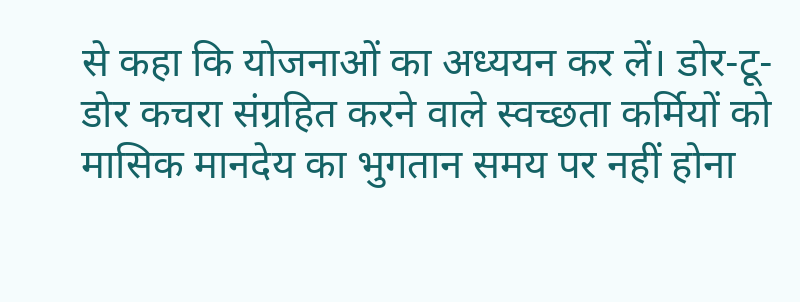से कहा कि योजनाओं का अध्ययन कर लें। डोर-टू-डोर कचरा संग्रहित करने वाले स्वच्छता कर्मियों को मासिक मानदेय का भुगतान समय पर नहीं होना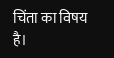चिंता का विषय है।